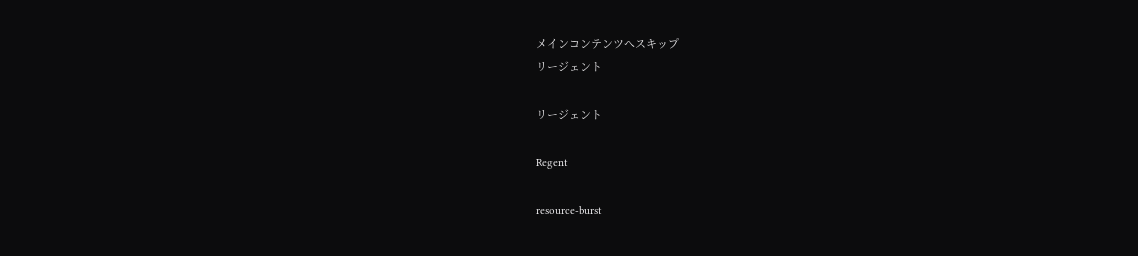メインコンテンツへスキップ
リージェント

リージェント

Regent

resource-burst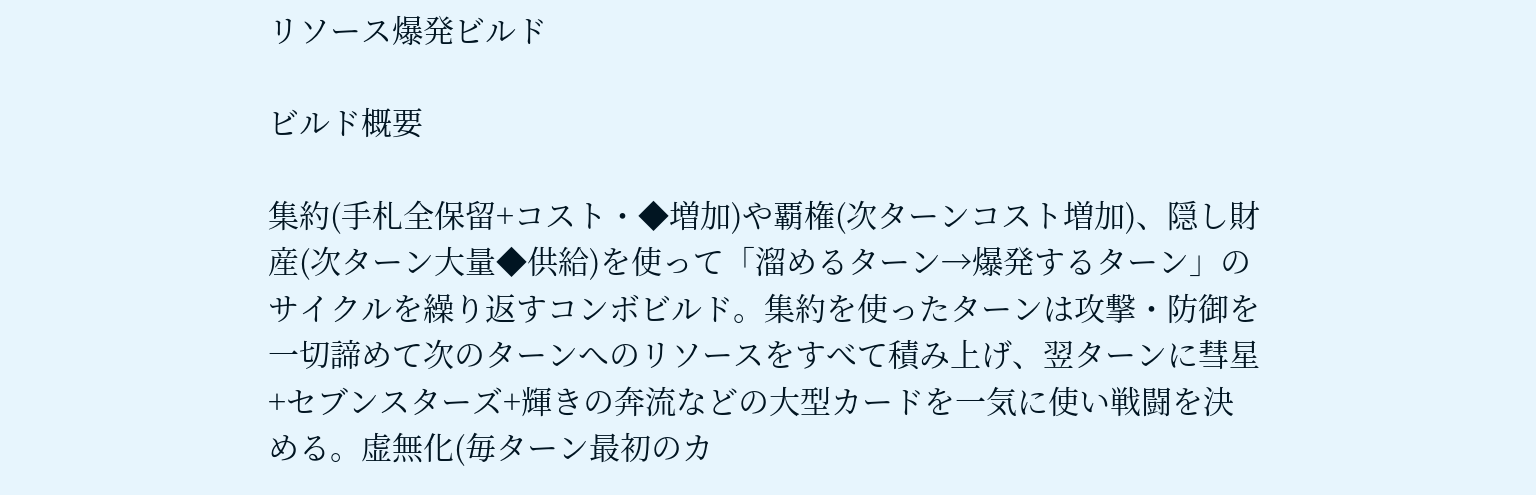リソース爆発ビルド

ビルド概要

集約(手札全保留+コスト・◆増加)や覇権(次ターンコスト増加)、隠し財産(次ターン大量◆供給)を使って「溜めるターン→爆発するターン」のサイクルを繰り返すコンボビルド。集約を使ったターンは攻撃・防御を一切諦めて次のターンへのリソースをすべて積み上げ、翌ターンに彗星+セブンスターズ+輝きの奔流などの大型カードを一気に使い戦闘を決める。虚無化(毎ターン最初のカ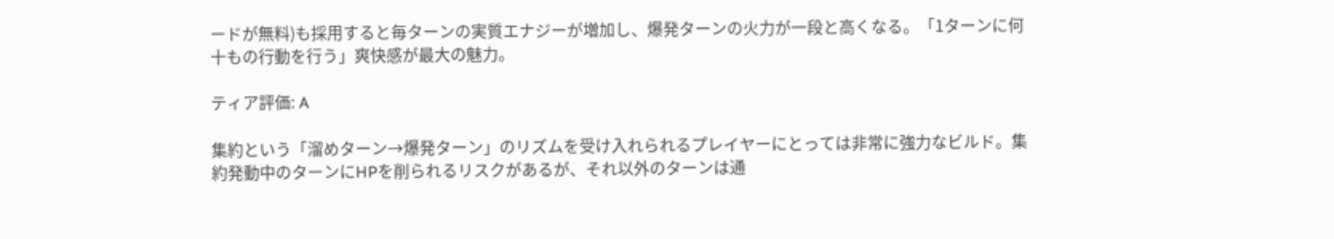ードが無料)も採用すると毎ターンの実質エナジーが増加し、爆発ターンの火力が一段と高くなる。「1ターンに何十もの行動を行う」爽快感が最大の魅力。

ティア評価: A

集約という「溜めターン→爆発ターン」のリズムを受け入れられるプレイヤーにとっては非常に強力なビルド。集約発動中のターンにHPを削られるリスクがあるが、それ以外のターンは通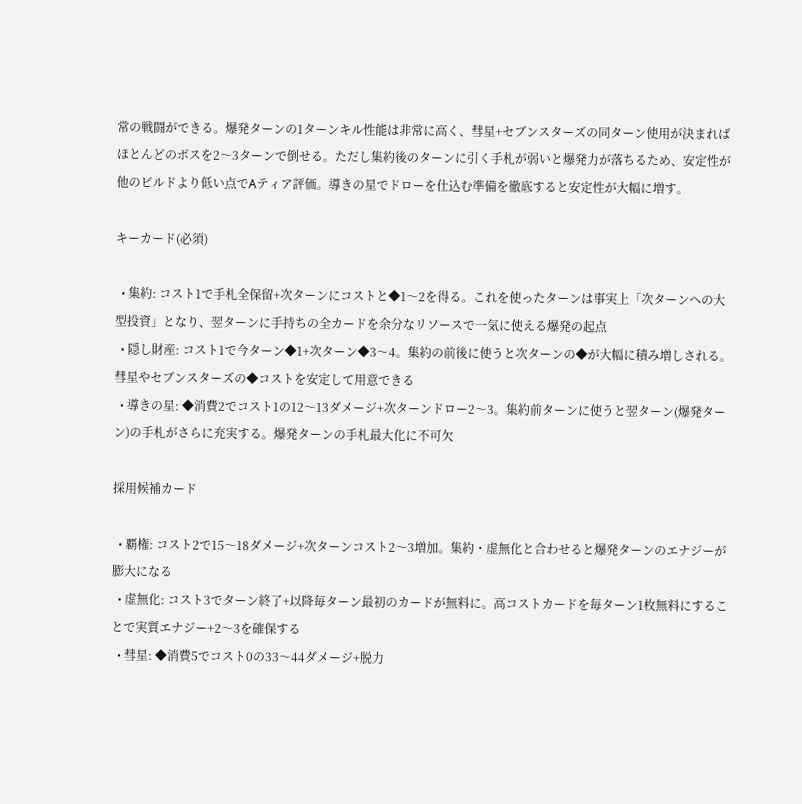常の戦闘ができる。爆発ターンの1ターンキル性能は非常に高く、彗星+セブンスターズの同ターン使用が決まればほとんどのボスを2〜3ターンで倒せる。ただし集約後のターンに引く手札が弱いと爆発力が落ちるため、安定性が他のビルドより低い点でAティア評価。導きの星でドローを仕込む準備を徹底すると安定性が大幅に増す。

キーカード(必須)

  • 集約: コスト1で手札全保留+次ターンにコストと◆1〜2を得る。これを使ったターンは事実上「次ターンへの大型投資」となり、翌ターンに手持ちの全カードを余分なリソースで一気に使える爆発の起点
  • 隠し財産: コスト1で今ターン◆1+次ターン◆3〜4。集約の前後に使うと次ターンの◆が大幅に積み増しされる。彗星やセブンスターズの◆コストを安定して用意できる
  • 導きの星: ◆消費2でコスト1の12〜13ダメージ+次ターンドロー2〜3。集約前ターンに使うと翌ターン(爆発ターン)の手札がさらに充実する。爆発ターンの手札最大化に不可欠

採用候補カード

  • 覇権: コスト2で15〜18ダメージ+次ターンコスト2〜3増加。集約・虚無化と合わせると爆発ターンのエナジーが膨大になる
  • 虚無化: コスト3でターン終了+以降毎ターン最初のカードが無料に。高コストカードを毎ターン1枚無料にすることで実質エナジー+2〜3を確保する
  • 彗星: ◆消費5でコスト0の33〜44ダメージ+脱力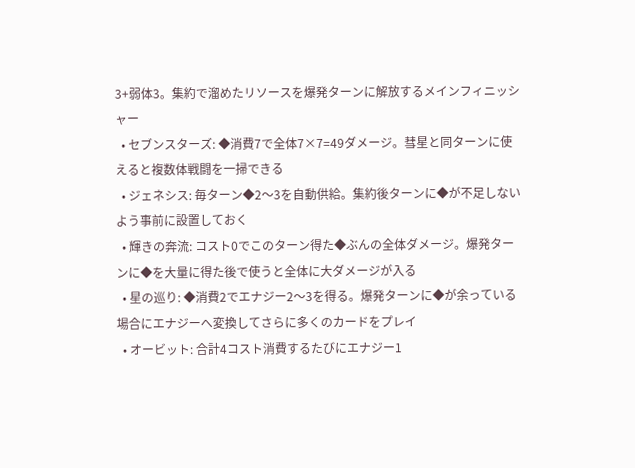3+弱体3。集約で溜めたリソースを爆発ターンに解放するメインフィニッシャー
  • セブンスターズ: ◆消費7で全体7×7=49ダメージ。彗星と同ターンに使えると複数体戦闘を一掃できる
  • ジェネシス: 毎ターン◆2〜3を自動供給。集約後ターンに◆が不足しないよう事前に設置しておく
  • 輝きの奔流: コスト0でこのターン得た◆ぶんの全体ダメージ。爆発ターンに◆を大量に得た後で使うと全体に大ダメージが入る
  • 星の巡り: ◆消費2でエナジー2〜3を得る。爆発ターンに◆が余っている場合にエナジーへ変換してさらに多くのカードをプレイ
  • オービット: 合計4コスト消費するたびにエナジー1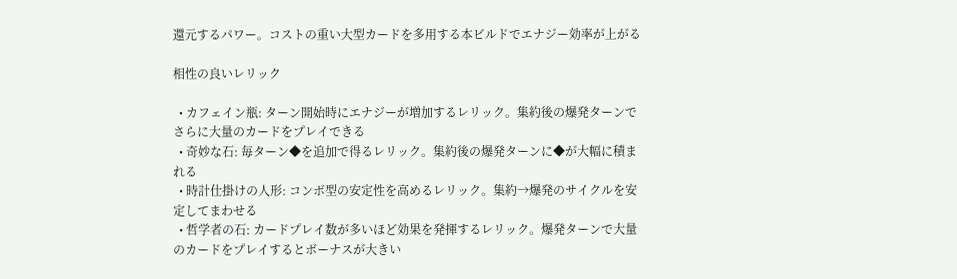還元するパワー。コストの重い大型カードを多用する本ビルドでエナジー効率が上がる

相性の良いレリック

  • カフェイン瓶: ターン開始時にエナジーが増加するレリック。集約後の爆発ターンでさらに大量のカードをプレイできる
  • 奇妙な石: 毎ターン◆を追加で得るレリック。集約後の爆発ターンに◆が大幅に積まれる
  • 時計仕掛けの人形: コンボ型の安定性を高めるレリック。集約→爆発のサイクルを安定してまわせる
  • 哲学者の石: カードプレイ数が多いほど効果を発揮するレリック。爆発ターンで大量のカードをプレイするとボーナスが大きい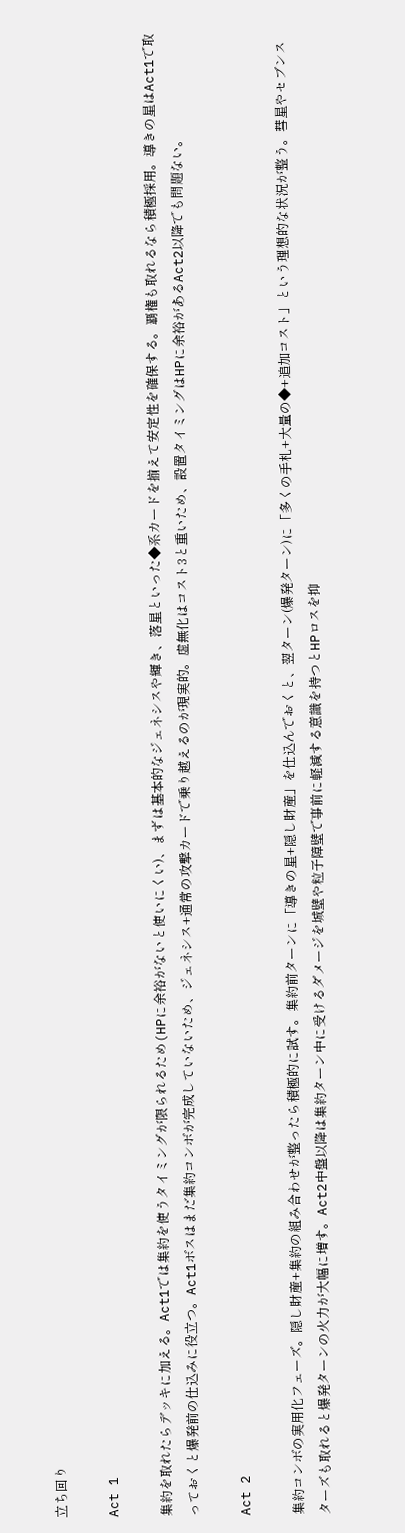立ち回り

Act 1

集約を取れたらデッキに加える。Act1では集約を使うタイミングが限られるため(HPに余裕がないと使いにくい)、まずは基本的なジェネシスや輝き、落星といった◆系カードを揃えて安定性を確保する。覇権も取れるなら積極採用。導きの星はAct1で取っておくと爆発前の仕込みに役立つ。Act1ボスはまだ集約コンボが完成していないため、ジェネシス+通常の攻撃カードで乗り越えるのが現実的。虚無化はコスト3と重いため、設置タイミングはHPに余裕があるAct2以降でも問題ない。

Act 2

集約コンボの実用化フェーズ。隠し財産+集約の組み合わせが整ったら積極的に試す。集約前ターンに「導きの星+隠し財産」を仕込んでおくと、翌ターン(爆発ターン)に「多くの手札+大量の◆+追加コスト」という理想的な状況が整う。彗星やセブンスターズも取れると爆発ターンの火力が大幅に増す。Act2中盤以降は集約ターン中に受けるダメージを城壁や粒子障壁で事前に軽減する意識を持つとHPロスを抑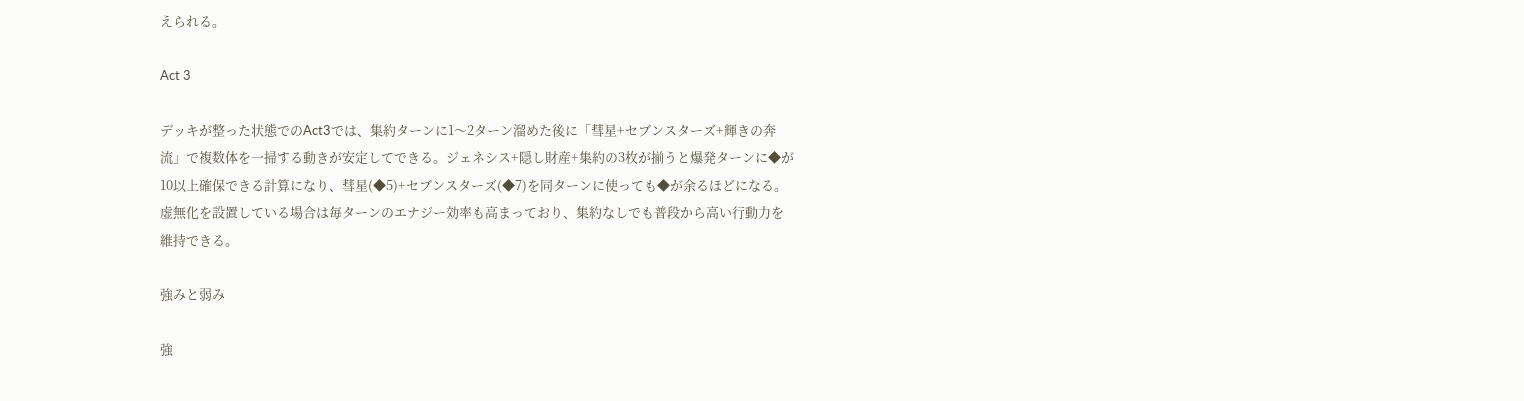えられる。

Act 3

デッキが整った状態でのAct3では、集約ターンに1〜2ターン溜めた後に「彗星+セブンスターズ+輝きの奔流」で複数体を一掃する動きが安定してできる。ジェネシス+隠し財産+集約の3枚が揃うと爆発ターンに◆が10以上確保できる計算になり、彗星(◆5)+セブンスターズ(◆7)を同ターンに使っても◆が余るほどになる。虚無化を設置している場合は毎ターンのエナジー効率も高まっており、集約なしでも普段から高い行動力を維持できる。

強みと弱み

強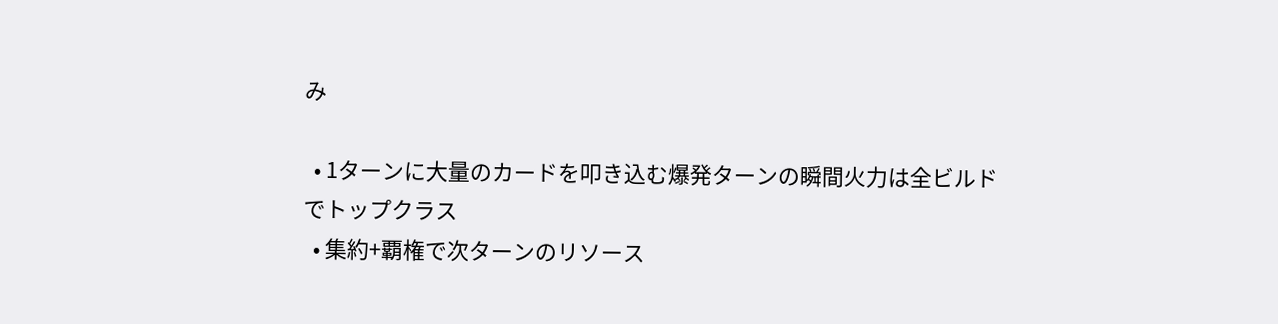み

  • 1ターンに大量のカードを叩き込む爆発ターンの瞬間火力は全ビルドでトップクラス
  • 集約+覇権で次ターンのリソース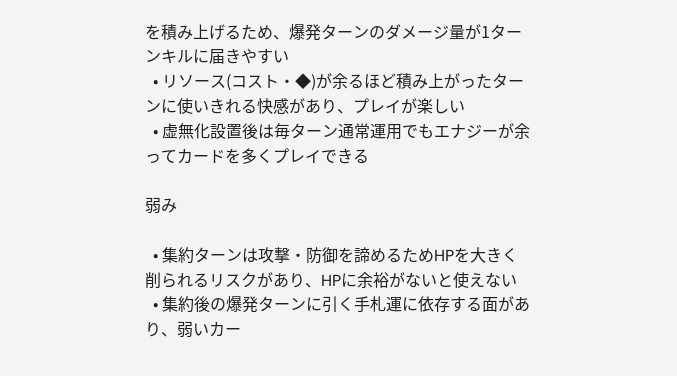を積み上げるため、爆発ターンのダメージ量が1ターンキルに届きやすい
  • リソース(コスト・◆)が余るほど積み上がったターンに使いきれる快感があり、プレイが楽しい
  • 虚無化設置後は毎ターン通常運用でもエナジーが余ってカードを多くプレイできる

弱み

  • 集約ターンは攻撃・防御を諦めるためHPを大きく削られるリスクがあり、HPに余裕がないと使えない
  • 集約後の爆発ターンに引く手札運に依存する面があり、弱いカー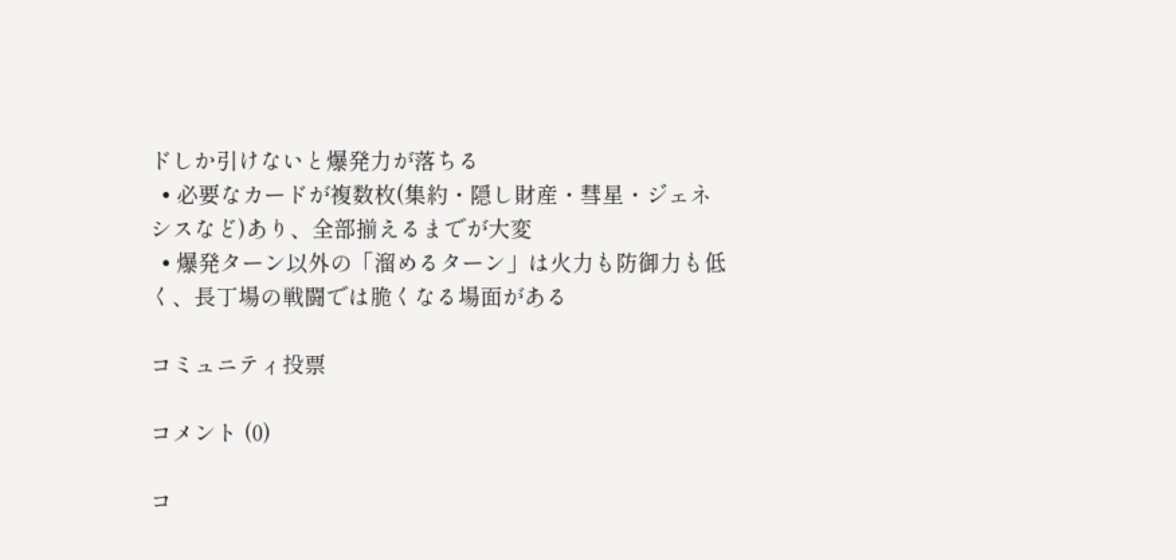ドしか引けないと爆発力が落ちる
  • 必要なカードが複数枚(集約・隠し財産・彗星・ジェネシスなど)あり、全部揃えるまでが大変
  • 爆発ターン以外の「溜めるターン」は火力も防御力も低く、長丁場の戦闘では脆くなる場面がある

コミュニティ投票

コメント (0)

コ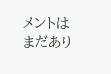メントはまだあり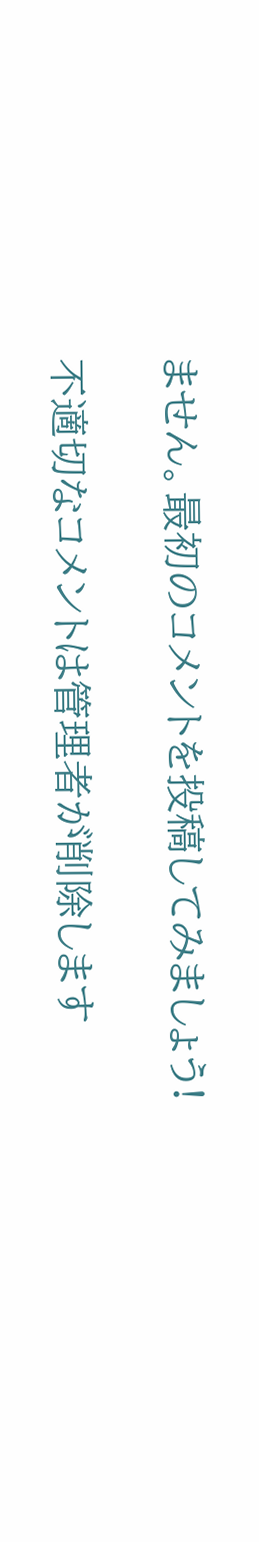ません。最初のコメントを投稿してみましょう!

不適切なコメントは管理者が削除します